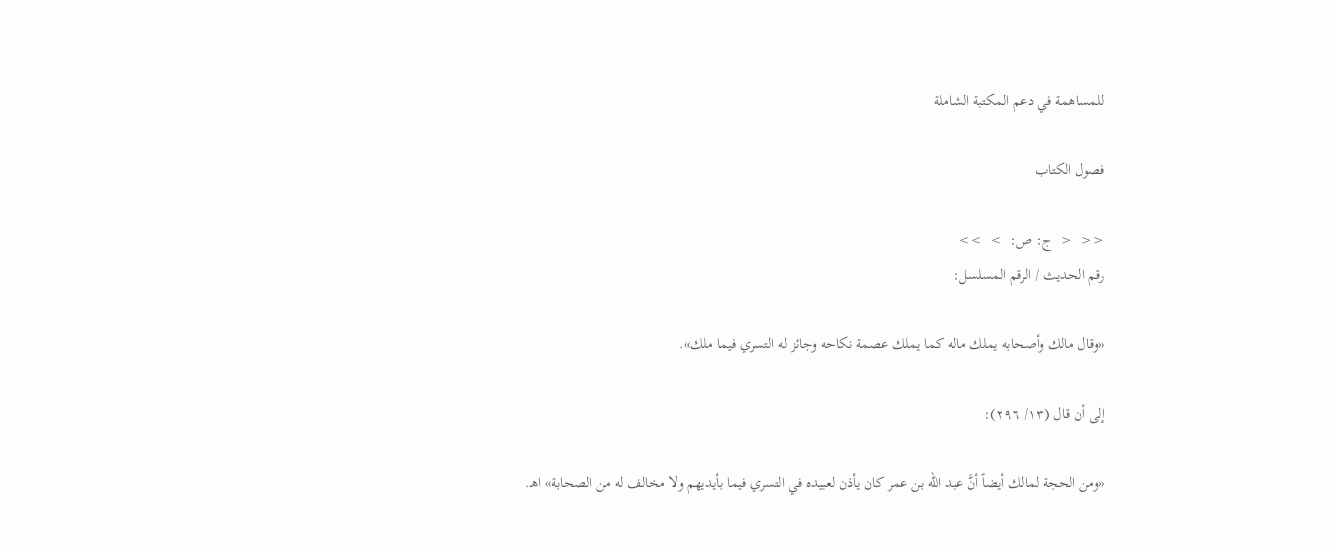للمساهمة في دعم المكتبة الشاملة

فصول الكتاب

<<  <  ج: ص:  >  >>
رقم الحديث / الرقم المسلسل:

«وقال مالك وأصحابه يملك ماله كما يملك عصمة نكاحه وجائز له التسري فيما ملك».

إلى أن قال (١٣/ ٢٩٦):

«ومن الحجة لمالك أيضاً أنَّ عبد الله بن عمر كان يأذن لعبيده في التسري فيما بأيديهم ولا مخالف له من الصحابة» اهـ.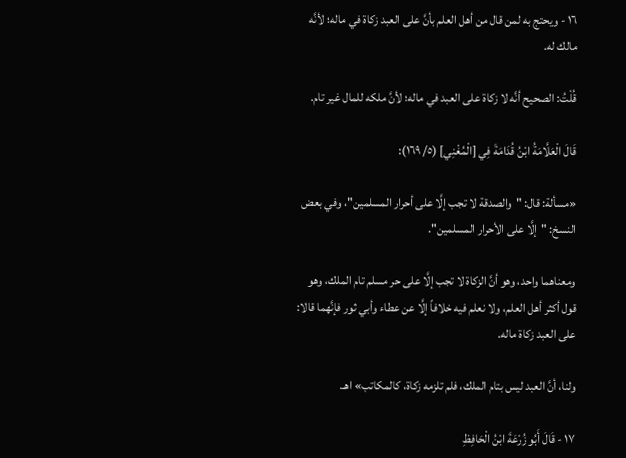١٦ - ويحتج به لمن قال من أهل العلم بأنَّ على العبد زكاة في ماله؛ لأنَّه مالك له.

قُلْتُ: الصحيح أنَّه لا زكاة على العبد في ماله؛ لأنَّ ملكه للمال غير تام.

قَالَ الْعَلَّامَةُ ابْنُ قُدَامَةَ فِي [الْمُغْنِي] (٥/ ١٦٩):

«مسألة: قال: "والصدقة لا تجب إلَّا على أحرار المسلمين"، وفي بعض النسخ: "إلَّا على الأحرار المسلمين".

ومعناهما واحد، وهو أنَّ الزكاة لا تجب إلَّا على حر مسلم تام الملك، وهو قول أكثر أهل العلم، ولا نعلم فيه خلافاً إلَّا عن عطاء وأبي ثور فإنَّهما قالا: على العبد زكاة ماله.

ولنا، أنَّ العبد ليس بتام الملك، فلم تلزمه زكاة، كالمكاتب» اهـ.

١٧ - قَالَ أَبُو زُرْعَةَ ابْنُ الْحَافِظِ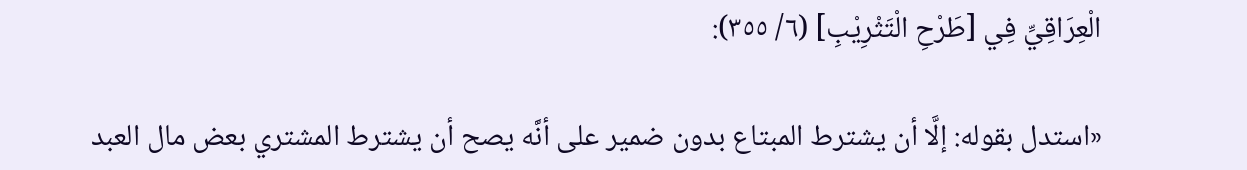الْعِرَاقِيِّ فِي [طَرْحِ الْتَثْرِيْبِ] (٦/ ٣٥٥):

«استدل بقوله: إلَّا أن يشترط المبتاع بدون ضمير على أنَّه يصح أن يشترط المشتري بعض مال العبد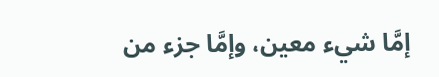إمَّا شيء معين، وإمَّا جزء من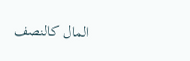المال كالنصف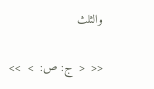والثلث

<<  <  ج: ص:  >  >>